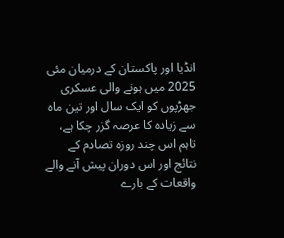انڈیا اور پاکستان کے درمیان مئی 2025 میں ہونے والی عسکری جھڑپوں کو ایک سال اور تین ماہ سے زیادہ کا عرصہ گزر چکا ہے، تاہم اس چند روزہ تصادم کے نتائج اور اس دوران پیش آنے والے واقعات کے بارے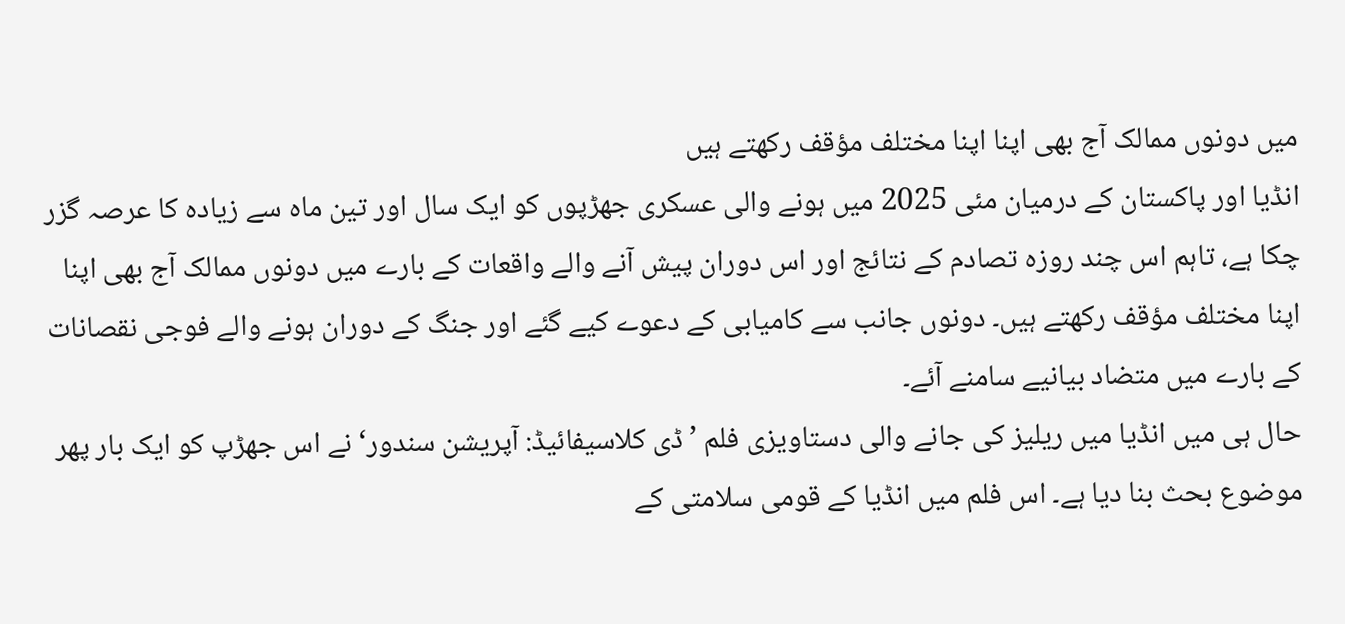میں دونوں ممالک آج بھی اپنا اپنا مختلف مؤقف رکھتے ہیں
انڈیا اور پاکستان کے درمیان مئی 2025 میں ہونے والی عسکری جھڑپوں کو ایک سال اور تین ماہ سے زیادہ کا عرصہ گزر چکا ہے، تاہم اس چند روزہ تصادم کے نتائج اور اس دوران پیش آنے والے واقعات کے بارے میں دونوں ممالک آج بھی اپنا اپنا مختلف مؤقف رکھتے ہیں۔ دونوں جانب سے کامیابی کے دعوے کیے گئے اور جنگ کے دوران ہونے والے فوجی نقصانات کے بارے میں متضاد بیانیے سامنے آئے۔
حال ہی میں انڈیا میں ریلیز کی جانے والی دستاویزی فلم ’ڈی کلاسیفائیڈ: آپریشن سندور‘ نے اس جھڑپ کو ایک بار پھر موضوع بحث بنا دیا ہے۔ اس فلم میں انڈیا کے قومی سلامتی کے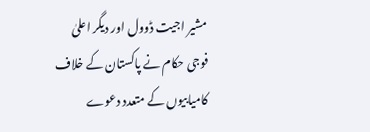مشیر اجیت ڈوول اور دیگر اعلیٰ فوجی حکام نے پاکستان کے خلاف کامیابیوں کے متعدد دعوے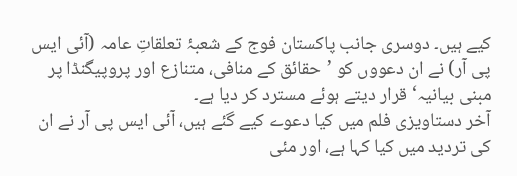کیے ہیں۔ دوسری جانب پاکستان فوج کے شعبۂ تعلقاتِ عامہ (آئی ایس پی آر) نے ان دعووں کو ’حقائق کے منافی، متنازع اور پروپیگنڈا پر مبنی بیانیہ‘ قرار دیتے ہوئے مسترد کر دیا ہے۔
آخر دستاویزی فلم میں کیا دعوے کیے گئے ہیں، آئی ایس پی آر نے ان کی تردید میں کیا کہا ہے، اور مئی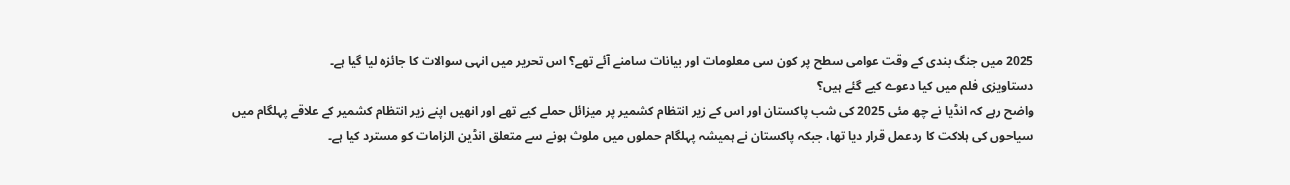2025 میں جنگ بندی کے وقت عوامی سطح پر کون سی معلومات اور بیانات سامنے آئے تھے؟ اس تحریر میں انہی سوالات کا جائزہ لیا گیا ہے۔
دستاویزی فلم میں کیا دعوے کیے گئے ہیں؟
واضح رہے کہ انڈیا نے چھ مئی 2025 کی شب پاکستان اور اس کے زیر انتظام کشمیر پر میزائل حملے کیے تھے اور انھیں اپنے زیر انتظام کشمیر کے علاقے پہلگام میں سیاحوں کی ہلاکت کا ردعمل قرار دیا تھا، جبکہ پاکستان نے ہمیشہ پہلگام حملوں میں ملوث ہونے سے متعلق انڈین الزامات کو مسترد کیا ہے۔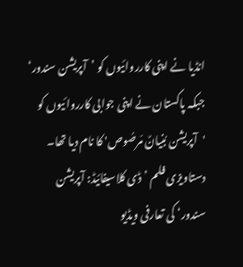انڈیا نے اپنی کارروائیوں کو ’آپریشن سندور‘ جبکہ پاکستان نے اپنی جوابی کارروائیوں کو 'آپریشن بُنیانٌ مّرصُوص' کا نام دیا تھا۔
دستاویزی فلم ’ڈی کلاسیفائیڈ: آپریشن سندور‘ کی تعارفی ویڈیو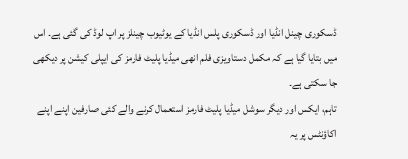ڈسکوری چینل انڈیا اور ڈسکوری پلس انڈیا کے یوٹیوب چینلز پر اپ لوڈ کی گئی ہے۔ اس میں بتایا گیا ہے کہ مکمل دستاویزی فلم انھی میڈیا پلیٹ فارمز کی ایپلی کیشن پر دیکھی جا سکتی ہے۔
تاہم، ایکس اور دیگر سوشل میڈیا پلیٹ فارمز استعمال کرنے والے کئی صارفین اپنے اپنے اکاؤنٹس پر یہ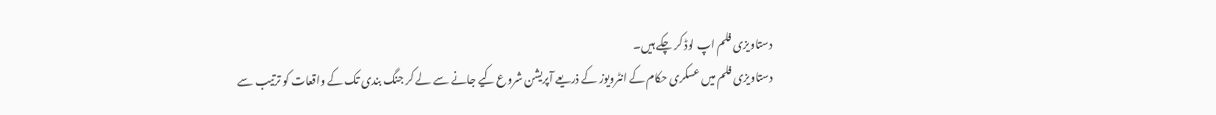دستاویزی فلم اپ لوڈ کر چکے ہیں۔
دستاویزی فلم میں عسکری حکام کے انٹرویوز کے ذریعے آپریشن شروع کیے جانے سے لے کر جنگ بندی تک کے واقعات کو ترتیب سے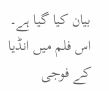بیان کیا گیا ہے۔
اس فلم میں انڈیا کے فوجی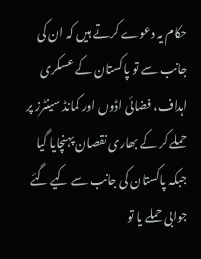حکام یہ دعوے کرتے ہیں کہ ان کی جانب سے تو پاکستان کے عسکری اہداف، فضائی اڈوں اور کمانڈ سینٹرز پر حملے کر کے بھاری نقصان پہنچایا گیا جبکہ پاکستان کی جانب سے کیے گئے جوابی حملے یا تو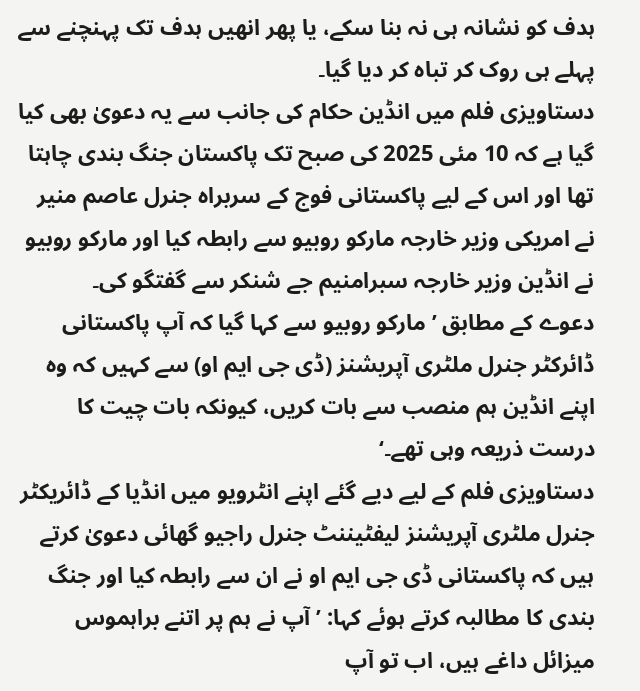ہدف کو نشانہ ہی نہ بنا سکے، یا پھر انھیں ہدف تک پہنچنے سے پہلے ہی روک کر تباہ کر دیا گیا۔
دستاویزی فلم میں انڈین حکام کی جانب سے یہ دعویٰ بھی کیا گیا ہے کہ 10 مئی 2025 کی صبح تک پاکستان جنگ بندی چاہتا تھا اور اس کے لیے پاکستانی فوج کے سربراہ جنرل عاصم منیر نے امریکی وزیر خارجہ مارکو روبیو سے رابطہ کیا اور مارکو روبیو نے انڈین وزیر خارجہ سبرامنیم جے شنکر سے گفتگو کی۔
دعوے کے مطابق ’مارکو روبیو سے کہا گیا کہ آپ پاکستانی ڈائرکٹر جنرل ملٹری آپریشنز (ڈی جی ایم او) سے کہیں کہ وہ اپنے انڈین ہم منصب سے بات کریں، کیونکہ بات چیت کا درست ذریعہ وہی تھے۔‘
دستاویزی فلم کے لیے دیے گئے اپنے انٹرویو میں انڈیا کے ڈائریکٹر جنرل ملٹری آپریشنز لیفٹیننٹ جنرل راجیو گھائی دعویٰ کرتے ہیں کہ پاکستانی ڈی جی ایم او نے ان سے رابطہ کیا اور جنگ بندی کا مطالبہ کرتے ہوئے کہا: ’آپ نے ہم پر اتنے براہموس میزائل داغے ہیں، اب تو آپ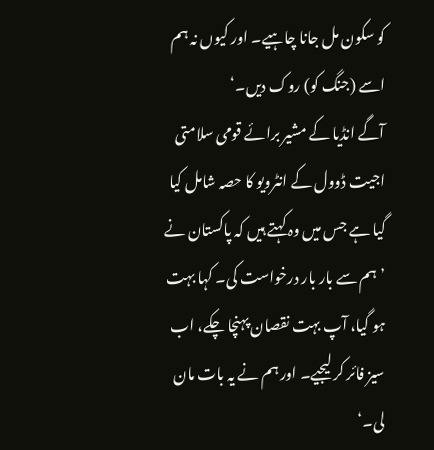کو سکون مل جانا چاہیے۔ اور کیوں نہ ہم اسے (جنگ کو) روک دیں۔‘
آگے انڈیا کے مشیر برائے قومی سلامتی اجیت ڈوول کے انٹرویو کا حصہ شامل کیا گیا ہے جس میں وہ کہتے ہیں کہ پاکستان نے ’ہم سے بار بار درخواست کی۔ کہا بہت ہو گیا، آپ بہت نقصان پہنچا چکے، اب سیز فائر کر لیجیے۔ اور ہم نے یہ بات مان لی۔‘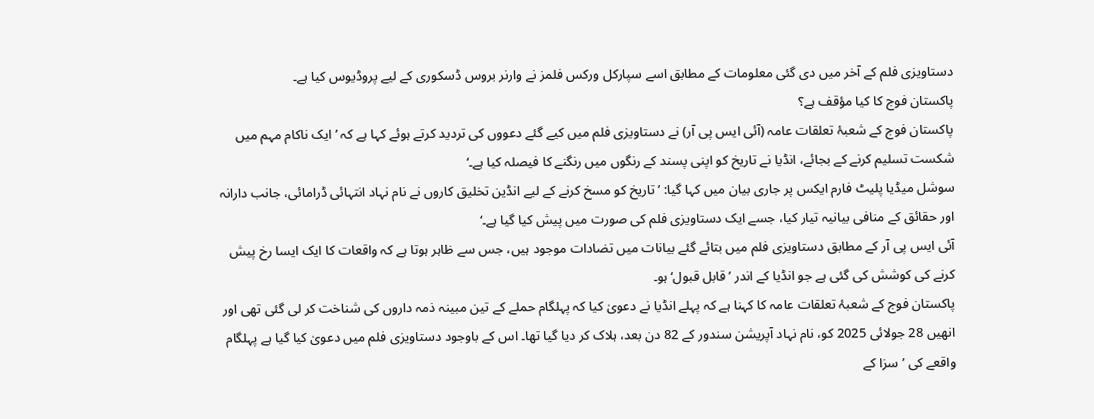دستاویزی فلم کے آخر میں دی گئی معلومات کے مطابق اسے سپارکل ورکس فلمز نے وارنر بروس ڈسکوری کے لیے پروڈیوس کیا ہے۔
پاکستان فوج کا کیا مؤقف ہے؟
پاکستان فوج کے شعبۂ تعلقات عامہ (آئی ایس پی آر) نے دستاویزی فلم میں کیے گئے دعووں کی تردید کرتے ہوئے کہا ہے کہ ’ایک ناکام مہم میں شکست تسلیم کرنے کے بجائے، انڈیا نے تاریخ کو اپنی پسند کے رنگوں میں رنگنے کا فیصلہ کیا ہے۔‘
سوشل میڈیا پلیٹ فارم ایکس پر جاری بیان میں کہا گیا: ’تاریخ کو مسخ کرنے کے لیے انڈین تخلیق کاروں نے نام نہاد انتہائی ڈرامائی، جانب دارانہ اور حقائق کے منافی بیانیہ تیار کیا، جسے ایک دستاویزی فلم کی صورت میں پیش کیا گیا ہے۔‘
آئی ایس پی آر کے مطابق دستاویزی فلم میں بتائے گئے بیانات میں تضادات موجود ہیں، جس سے ظاہر ہوتا ہے کہ واقعات کا ایک ایسا رخ پیش کرنے کی کوشش کی گئی ہے جو انڈیا کے اندر ’قابل قبول‘ ہو۔
پاکستان فوج کے شعبۂ تعلقات عامہ کا کہنا ہے کہ پہلے انڈیا نے دعویٰ کیا کہ پہلگام حملے کے تین مبینہ ذمہ داروں کی شناخت کر لی گئی تھی اور انھیں 28 جولائی 2025 کو، نام نہاد آپریشن سندور کے 82 دن بعد، ہلاک کر دیا گیا تھا۔ اس کے باوجود دستاویزی فلم میں دعویٰ کیا گیا ہے پہلگام واقعے کی ’سزا کے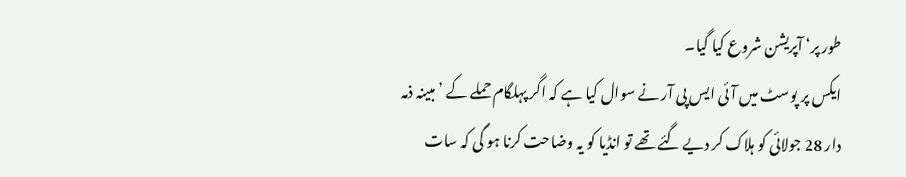طور پر‘ آپریشن شروع کیا گیا۔
ایکس پر پوسٹ میں آئی ایس پی آر نے سوال کیا ہے کہ اگر پہلگام حملے کے ’مبینہ ذمہ دار 28 جولائی کو ہلاک کر دیے گئے تھے تو انڈیا کو یہ وضاحت کرنا ہو گی کہ سات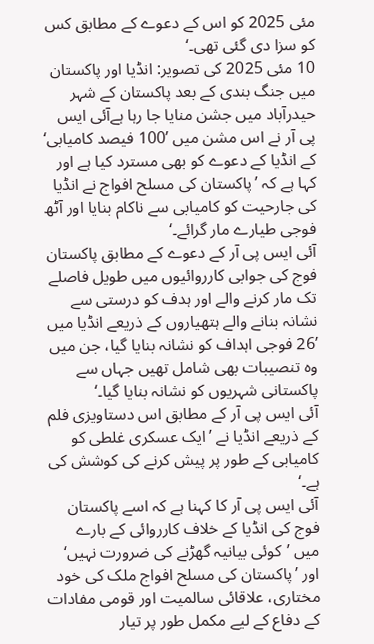مئی 2025 کو اس کے دعوے کے مطابق کس کو سزا دی گئی تھی۔‘
10 مئی 2025 کی تصویر: انڈیا اور پاکستان میں جنگ بندی کے بعد پاکستان کے شہر حیدرآباد میں جشن منایا جا رہا ہےآئی ایس پی آر نے اس مشن میں ’100 فیصد کامیابی‘ کے انڈیا کے دعوے کو بھی مسترد کیا ہے اور کہا ہے کہ ’پاکستان کی مسلح افواج نے انڈیا کی جارحیت کو کامیابی سے ناکام بنایا اور آٹھ فوجی طیارے مار گرائے۔‘
آئی ایس پی آر کے دعوے کے مطابق پاکستان فوج کی جوابی کارروائیوں میں طویل فاصلے تک مار کرنے والے اور ہدف کو درستی سے نشانہ بنانے والے ہتھیاروں کے ذریعے انڈیا میں ’26 فوجی اہداف کو نشانہ بنایا گیا، جن میں وہ تنصیبات بھی شامل تھیں جہاں سے پاکستانی شہریوں کو نشانہ بنایا گیا۔‘
آئی ایس پی آر کے مطابق اس دستاویزی فلم کے ذریعے انڈیا نے ’ایک عسکری غلطی کو کامیابی کے طور پر پیش کرنے کی کوشش کی ہے۔‘
آئی ایس پی آر کا کہنا ہے کہ اسے پاکستان فوج کی انڈیا کے خلاف کارروائی کے بارے میں ’کوئی بیانیہ گھڑنے کی ضرورت نہیں‘ اور ’پاکستان کی مسلح افواج ملک کی خود مختاری، علاقائی سالمیت اور قومی مفادات کے دفاع کے لیے مکمل طور پر تیار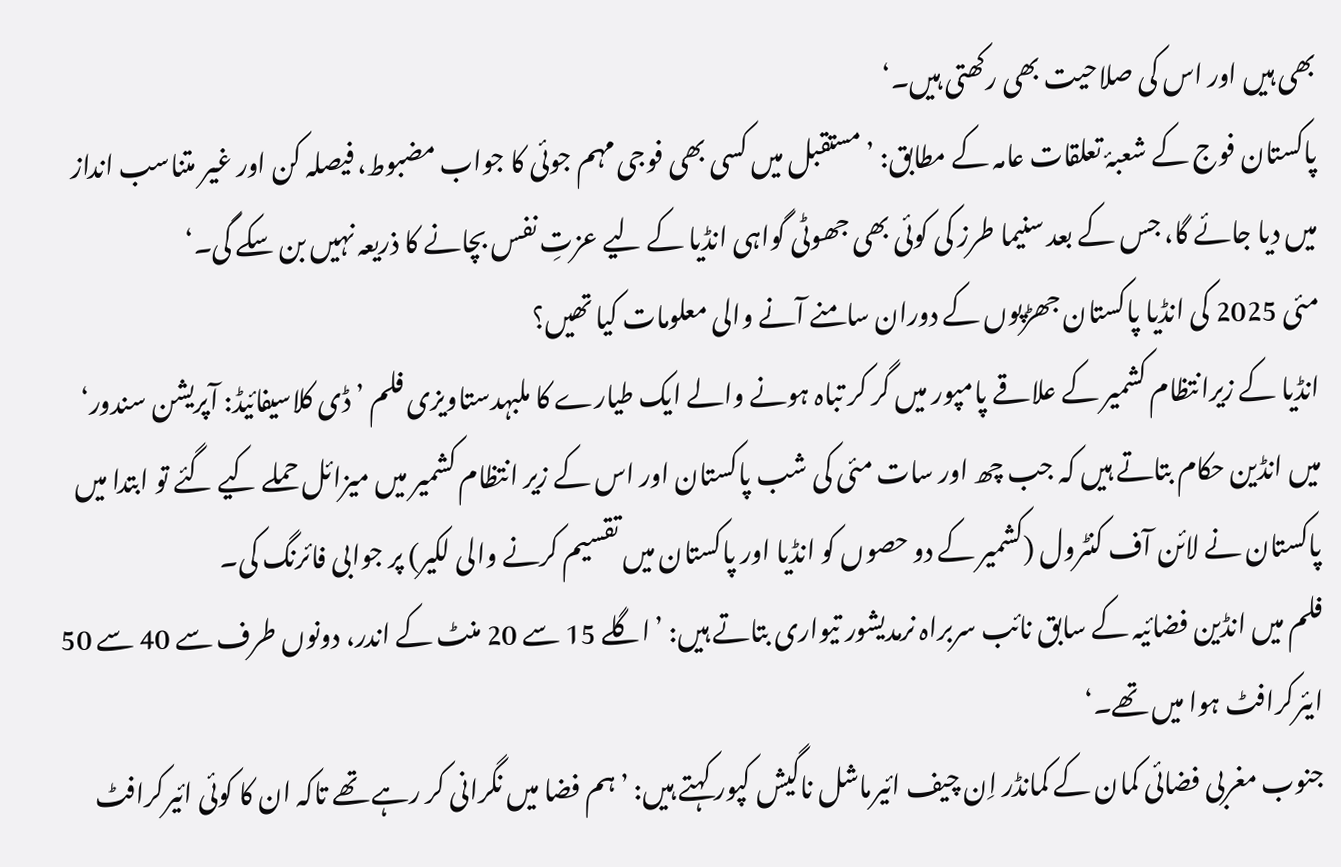بھی ہیں اور اس کی صلاحیت بھی رکھتی ہیں۔‘
پاکستان فوج کے شعبۂ تعلقات عامہ کے مطابق: ’مستقبل میں کسی بھی فوجی مہم جوئی کا جواب مضبوط، فیصلہ کن اور غیر متناسب انداز میں دیا جائے گا، جس کے بعد سنیما طرز کی کوئی بھی جھوٹی گواہی انڈیا کے لیے عزتِ نفس بچانے کا ذریعہ نہیں بن سکے گی۔‘
مئی 2025 کی انڈیا پاکستان جھڑپوں کے دوران سامنے آنے والی معلومات کیا تھیں؟
انڈیا کے زیرانتظام کشمیر کے علاقے پامپور میں گر کر تباہ ہونے والے ایک طیارے کا ملبہدستاویزی فلم ’ڈی کلاسیفائیڈ: آپریشن سندور‘ میں انڈین حکام بتاتے ہیں کہ جب چھ اور سات مئی کی شب پاکستان اور اس کے زیر انتظام کشمیر میں میزائل حملے کیے گئے تو ابتدا میں پاکستان نے لائن آف کنٹرول (کشمیر کے دو حصوں کو انڈیا اور پاکستان میں تقسیم کرنے والی لکیر) پر جوابی فائرنگ کی۔
فلم میں انڈین فضائیہ کے سابق نائب سربراہ نرمدیشور تیواری بتاتے ہیں: ’اگلے 15 سے 20 منٹ کے اندر، دونوں طرف سے 40 سے 50 ایئرکرافٹ ہوا میں تھے۔‘
جنوب مغربی فضائی کمان کے کمانڈر اِن چیف ائیرماشل ناگیش کپور کہتے ہیں: ’ہم فضا میں نگرانی کر رہے تھے تاکہ ان کا کوئی ائیرکرافٹ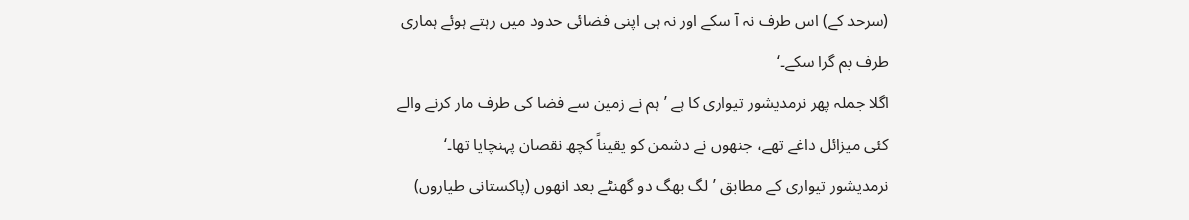(سرحد کے) اس طرف نہ آ سکے اور نہ ہی اپنی فضائی حدود میں رہتے ہوئے ہماری طرف بم گرا سکے۔‘
اگلا جملہ پھر نرمدیشور تیواری کا ہے ’ہم نے زمین سے فضا کی طرف مار کرنے والے کئی میزائل داغے تھے، جنھوں نے دشمن کو یقیناً کچھ نقصان پہنچایا تھا۔‘
نرمدیشور تیواری کے مطابق ’لگ بھگ دو گھنٹے بعد انھوں (پاکستانی طیاروں)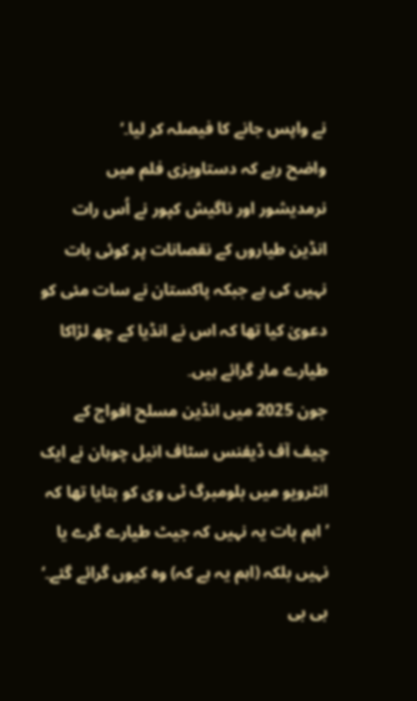نے واپس جانے کا فیصلہ کر لیا۔‘
واضح رہے کہ دستاویزی فلم میں نرمدیشور اور ناگیش کپور نے اُس رات انڈین طیاروں کے نقصانات پر کوئی بات نہیں کی ہے جبکہ پاکستان نے سات مئی کو دعویٰ کیا تھا کہ اس نے انڈیا کے چھ لڑاکا طیارے مار گرائے ہیں۔
جون 2025 میں انڈین مسلح افواج کے چیف آف ڈیفنس سٹاف انیل چوہان نے ایک انٹرویو میں بلومبرگ ٹی وی کو بتایا تھا کہ ’اہم بات یہ نہیں کہ جیٹ طیارے گرے یا نہیں بلکہ (اہم یہ ہے کہ) وہ کیوں گرائے گئے۔‘
بی بی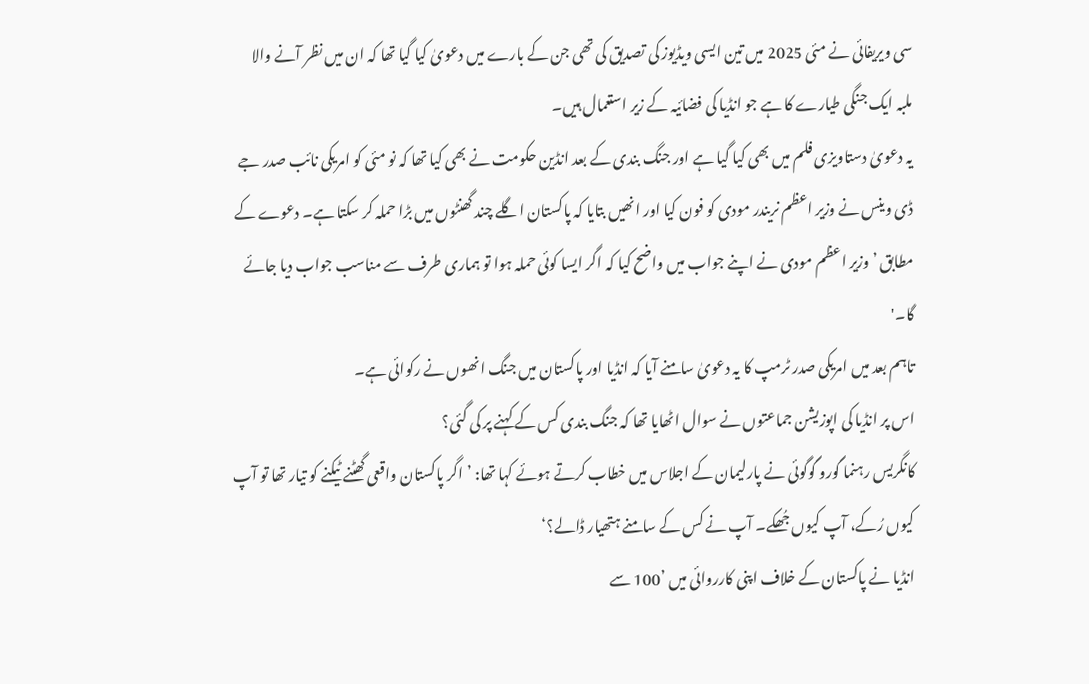سی ویریفائی نے مئی 2025 میں تین ایسی ویڈیوز کی تصدیق کی تھی جن کے بارے میں دعویٰ کیا گیا تھا کہ ان میں نظر آنے والا ملبہ ایک جنگی طیارے کا ہے جو انڈیا کی فضائیہ کے زیر استعمال ہیں۔
یہ دعویٰ دستاویزی فلم میں بھی کیا گیا ہے اور جنگ بندی کے بعد انڈین حکومت نے بھی کیا تھا کہ نو مئی کو امریکی نائب صدر جے ڈی وینس نے وزیر اعظم نریندر مودی کو فون کیا اور انھیں بتایا کہ پاکستان اگلے چند گھنٹوں میں بڑا حملہ کر سکتا ہے۔ دعوے کے مطابق ’وزیر اعظم مودی نے اپنے جواب میں واضح کیا کہ اگر ایسا کوئی حملہ ہوا تو ہماری طرف سے مناسب جواب دیا جائے گا۔'
تاہم بعد میں امریکی صدر ٹرمپ کا یہ دعویٰ سامنے آیا کہ انڈیا اور پاکستان میں جنگ انھوں نے رکوائی ہے۔
اس پر انڈیا کی اپوزیشن جماعتوں نے سوال اٹھایا تھا کہ جنگ بندی کس کے کہنے پر کی گئی؟
کانگریس رہنما گورو گوگوئی نے پارلیمان کے اجلاس میں خطاب کرتے ہوئے کہا تھا: ’اگر پاکستان واقعی گھٹنے ٹیکنے کو تیار تھا تو آپ کیوں رُکے، آپ کیوں جُھکے۔ آپ نے کس کے سامنے ہتھیار ڈالے؟‘
انڈیا نے پاکستان کے خلاف اپنی کارروائی میں ’100 سے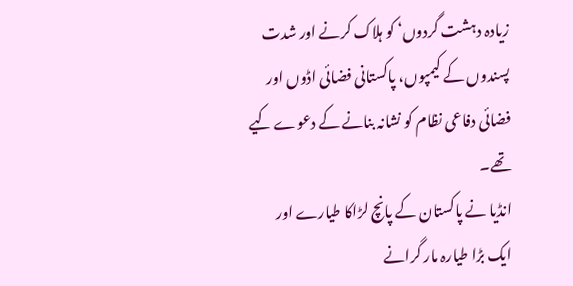زیادہ دہشت گردوں‘ کو ہلاک کرنے اور شدت پسندوں کے کیمپوں، پاکستانی فضائی اڈوں اور فضائی دفاعی نظام کو نشانہ بنانے کے دعوے کیے تھے۔
انڈیا نے پاکستان کے پانچ لڑاکا طیارے اور ایک بڑا طیارہ مار گرانے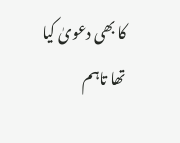کا بھی دعویٰ کیا تھا تاہم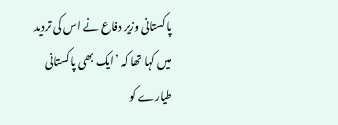پاکستانی وزیر دفاع نے اس کی تردید میں کہا تھا کہ ’ایک بھی پاکستانی طیارے کو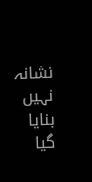نشانہ نہیں بنایا گیا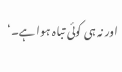اور نہ ہی کوئی تباہ ہوا ہے۔‘